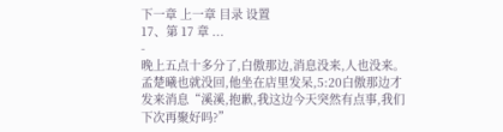下一章 上一章 目录 设置
17、第 17 章 ...
-
晚上五点十多分了,白傲那边,消息没来,人也没来。孟楚曦也就没回,他坐在店里发呆,5:20白傲那边才发来消息“溪溪,抱歉,我这边今天突然有点事,我们下次再聚好吗?”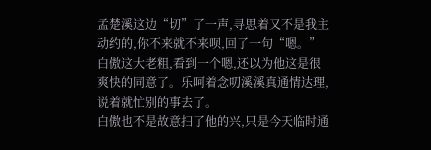孟楚溪这边“切”了一声,寻思着又不是我主动约的,你不来就不来呗,回了一句“嗯。”
白傲这大老粗,看到一个嗯,还以为他这是很爽快的同意了。乐呵着念叨溪溪真通情达理,说着就忙别的事去了。
白傲也不是故意扫了他的兴,只是今天临时通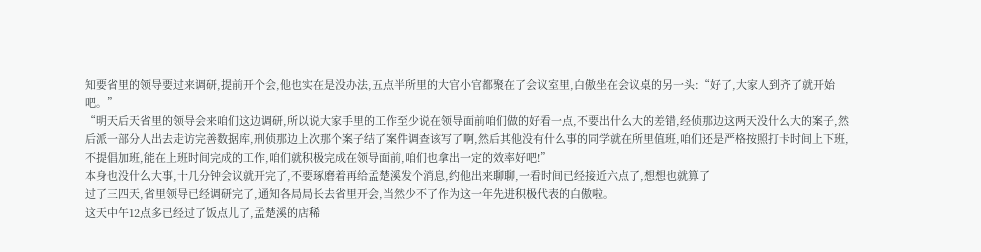知要省里的领导要过来调研,提前开个会,他也实在是没办法,五点半所里的大官小官都聚在了会议室里,白傲坐在会议桌的另一头:“好了,大家人到齐了就开始吧。”
“明天后天省里的领导会来咱们这边调研,所以说大家手里的工作至少说在领导面前咱们做的好看一点,不要出什么大的差错,经侦那边这两天没什么大的案子,然后派一部分人出去走访完善数据库,刑侦那边上次那个案子结了案件调查该写了啊,然后其他没有什么事的同学就在所里值班,咱们还是严格按照打卡时间上下班,不提倡加班,能在上班时间完成的工作,咱们就积极完成在领导面前,咱们也拿出一定的效率好吧!”
本身也没什么大事,十几分钟会议就开完了,不要琢磨着再给孟楚溪发个消息,约他出来聊聊,一看时间已经接近六点了,想想也就算了
过了三四天,省里领导已经调研完了,通知各局局长去省里开会,当然少不了作为这一年先进积极代表的白傲啦。
这天中午12点多已经过了饭点儿了,孟楚溪的店稀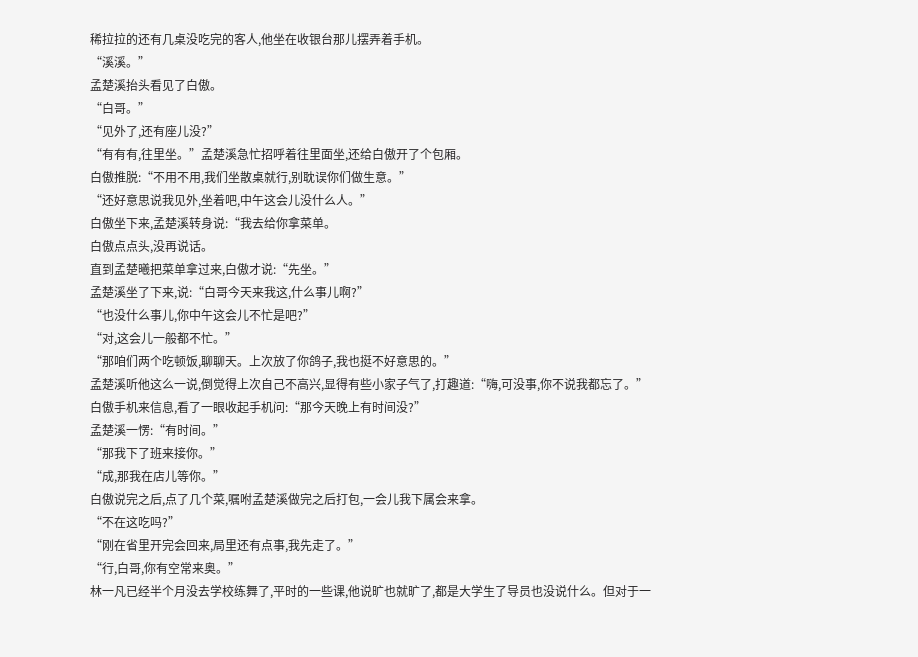稀拉拉的还有几桌没吃完的客人,他坐在收银台那儿摆弄着手机。
“溪溪。”
孟楚溪抬头看见了白傲。
“白哥。”
“见外了,还有座儿没?”
“有有有,往里坐。”孟楚溪急忙招呼着往里面坐,还给白傲开了个包厢。
白傲推脱:“不用不用,我们坐散桌就行,别耽误你们做生意。”
“还好意思说我见外,坐着吧,中午这会儿没什么人。”
白傲坐下来,孟楚溪转身说:“我去给你拿菜单。
白傲点点头,没再说话。
直到孟楚曦把菜单拿过来,白傲才说:“先坐。”
孟楚溪坐了下来,说:“白哥今天来我这,什么事儿啊?”
“也没什么事儿,你中午这会儿不忙是吧?”
“对,这会儿一般都不忙。”
“那咱们两个吃顿饭,聊聊天。上次放了你鸽子,我也挺不好意思的。”
孟楚溪听他这么一说,倒觉得上次自己不高兴,显得有些小家子气了,打趣道:“嗨,可没事,你不说我都忘了。”
白傲手机来信息,看了一眼收起手机问:“那今天晚上有时间没?”
孟楚溪一愣:“有时间。”
“那我下了班来接你。”
“成,那我在店儿等你。”
白傲说完之后,点了几个菜,嘱咐孟楚溪做完之后打包,一会儿我下属会来拿。
“不在这吃吗?”
“刚在省里开完会回来,局里还有点事,我先走了。”
“行,白哥,你有空常来奥。”
林一凡已经半个月没去学校练舞了,平时的一些课,他说旷也就旷了,都是大学生了导员也没说什么。但对于一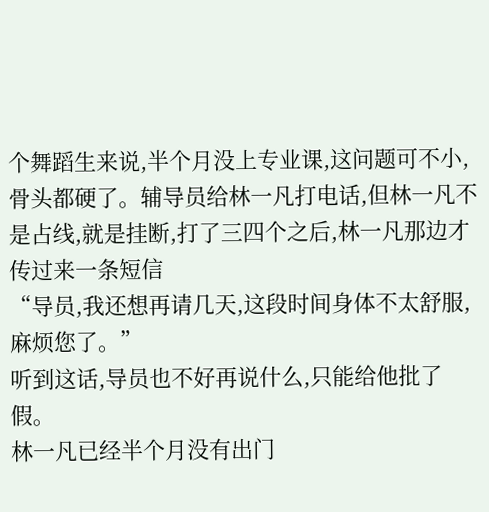个舞蹈生来说,半个月没上专业课,这问题可不小,骨头都硬了。辅导员给林一凡打电话,但林一凡不是占线,就是挂断,打了三四个之后,林一凡那边才传过来一条短信
“导员,我还想再请几天,这段时间身体不太舒服,麻烦您了。”
听到这话,导员也不好再说什么,只能给他批了假。
林一凡已经半个月没有出门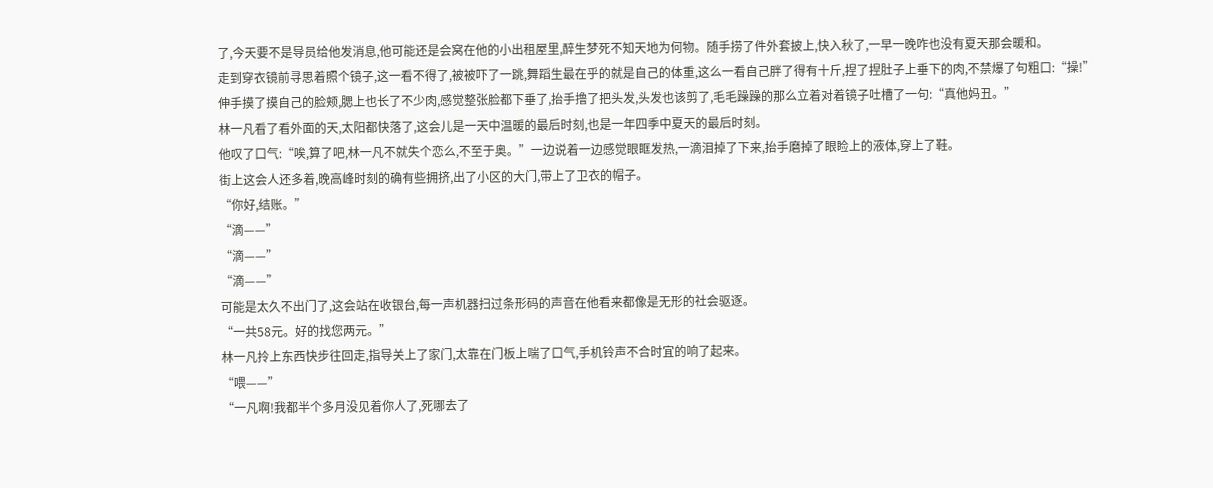了,今天要不是导员给他发消息,他可能还是会窝在他的小出租屋里,醉生梦死不知天地为何物。随手捞了件外套披上,快入秋了,一早一晚咋也没有夏天那会暖和。
走到穿衣镜前寻思着照个镜子,这一看不得了,被被吓了一跳,舞蹈生最在乎的就是自己的体重,这么一看自己胖了得有十斤,捏了捏肚子上垂下的肉,不禁爆了句粗口:“操!”
伸手摸了摸自己的脸颊,腮上也长了不少肉,感觉整张脸都下垂了,抬手撸了把头发,头发也该剪了,毛毛躁躁的那么立着对着镜子吐槽了一句:“真他妈丑。”
林一凡看了看外面的天,太阳都快落了,这会儿是一天中温暖的最后时刻,也是一年四季中夏天的最后时刻。
他叹了口气:“唉,算了吧,林一凡不就失个恋么,不至于奥。”一边说着一边感觉眼眶发热,一滴泪掉了下来,抬手磨掉了眼睑上的液体,穿上了鞋。
街上这会人还多着,晚高峰时刻的确有些拥挤,出了小区的大门,带上了卫衣的帽子。
“你好,结账。”
“滴——”
“滴——”
“滴——”
可能是太久不出门了,这会站在收银台,每一声机器扫过条形码的声音在他看来都像是无形的社会驱逐。
“一共58元。好的找您两元。”
林一凡拎上东西快步往回走,指导关上了家门,太靠在门板上喘了口气,手机铃声不合时宜的响了起来。
“喂——”
“一凡啊!我都半个多月没见着你人了,死哪去了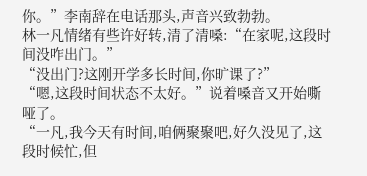你。”李南辞在电话那头,声音兴致勃勃。
林一凡情绪有些许好转,清了清嗓:“在家呢,这段时间没咋出门。”
“没出门?这刚开学多长时间,你旷课了?”
“嗯,这段时间状态不太好。”说着嗓音又开始嘶哑了。
“一凡,我今天有时间,咱俩聚聚吧,好久没见了,这段时候忙,但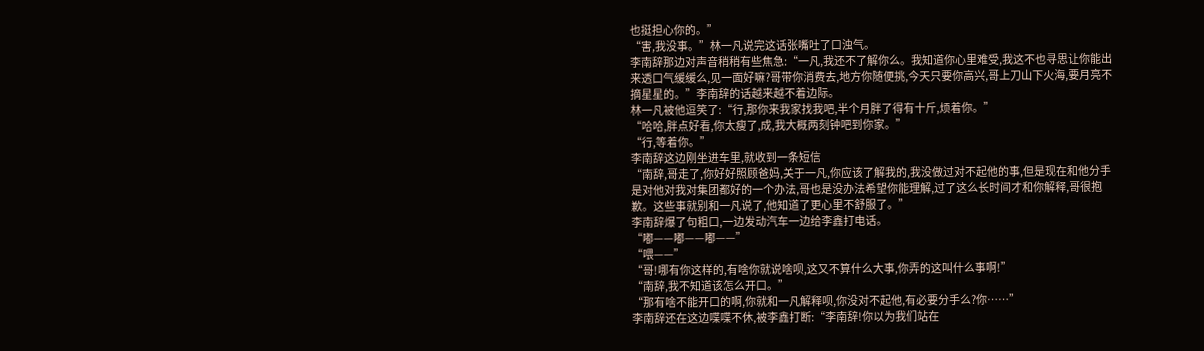也挺担心你的。”
“害,我没事。”林一凡说完这话张嘴吐了口浊气。
李南辞那边对声音稍稍有些焦急:“一凡,我还不了解你么。我知道你心里难受,我这不也寻思让你能出来透口气缓缓么,见一面好嘛?哥带你消费去,地方你随便挑,今天只要你高兴,哥上刀山下火海,要月亮不摘星星的。”李南辞的话越来越不着边际。
林一凡被他逗笑了:“行,那你来我家找我吧,半个月胖了得有十斤,烦着你。”
“哈哈,胖点好看,你太瘦了,成,我大概两刻钟吧到你家。”
“行,等着你。”
李南辞这边刚坐进车里,就收到一条短信
“南辞,哥走了,你好好照顾爸妈,关于一凡,你应该了解我的,我没做过对不起他的事,但是现在和他分手是对他对我对集团都好的一个办法,哥也是没办法希望你能理解,过了这么长时间才和你解释,哥很抱歉。这些事就别和一凡说了,他知道了更心里不舒服了。”
李南辞爆了句粗口,一边发动汽车一边给李鑫打电话。
“嘟——嘟——嘟——”
“喂——”
“哥!哪有你这样的,有啥你就说啥呗,这又不算什么大事,你弄的这叫什么事啊!”
“南辞,我不知道该怎么开口。”
“那有啥不能开口的啊,你就和一凡解释呗,你没对不起他,有必要分手么?你……”
李南辞还在这边喋喋不休,被李鑫打断:“李南辞!你以为我们站在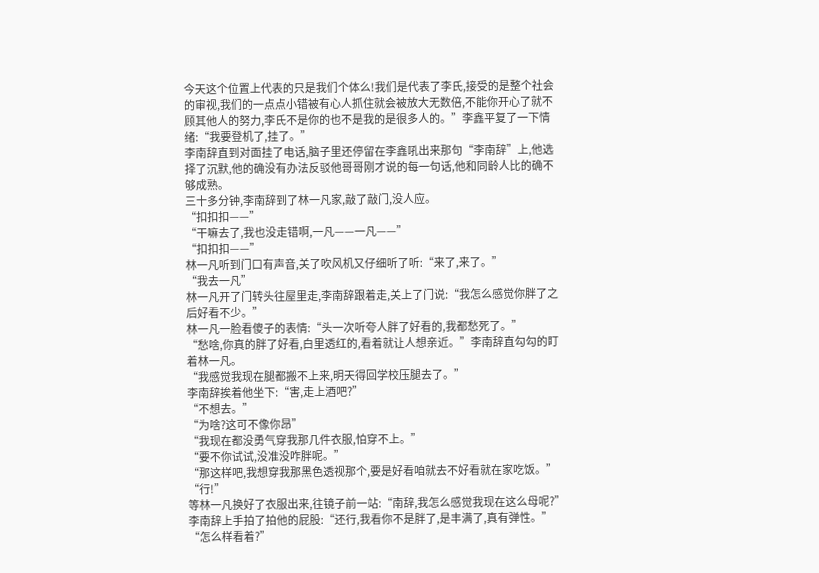今天这个位置上代表的只是我们个体么!我们是代表了李氏,接受的是整个社会的审视,我们的一点点小错被有心人抓住就会被放大无数倍,不能你开心了就不顾其他人的努力,李氏不是你的也不是我的是很多人的。”李鑫平复了一下情绪:“我要登机了,挂了。”
李南辞直到对面挂了电话,脑子里还停留在李鑫吼出来那句“李南辞”上,他选择了沉默,他的确没有办法反驳他哥哥刚才说的每一句话,他和同龄人比的确不够成熟。
三十多分钟,李南辞到了林一凡家,敲了敲门,没人应。
“扣扣扣——”
“干嘛去了,我也没走错啊,一凡——一凡——”
“扣扣扣——”
林一凡听到门口有声音,关了吹风机又仔细听了听:“来了,来了。”
“我去一凡”
林一凡开了门转头往屋里走,李南辞跟着走,关上了门说:“我怎么感觉你胖了之后好看不少。”
林一凡一脸看傻子的表情:“头一次听夸人胖了好看的,我都愁死了。”
“愁啥,你真的胖了好看,白里透红的,看着就让人想亲近。”李南辞直勾勾的盯着林一凡。
“我感觉我现在腿都搬不上来,明天得回学校压腿去了。”
李南辞挨着他坐下:“害,走上酒吧?”
“不想去。”
“为啥?这可不像你昂”
“我现在都没勇气穿我那几件衣服,怕穿不上。”
“要不你试试,没准没咋胖呢。”
“那这样吧,我想穿我那黑色透视那个,要是好看咱就去不好看就在家吃饭。”
“行!”
等林一凡换好了衣服出来,往镜子前一站:“南辞,我怎么感觉我现在这么母呢?”
李南辞上手拍了拍他的屁股:“还行,我看你不是胖了,是丰满了,真有弹性。”
“怎么样看着?”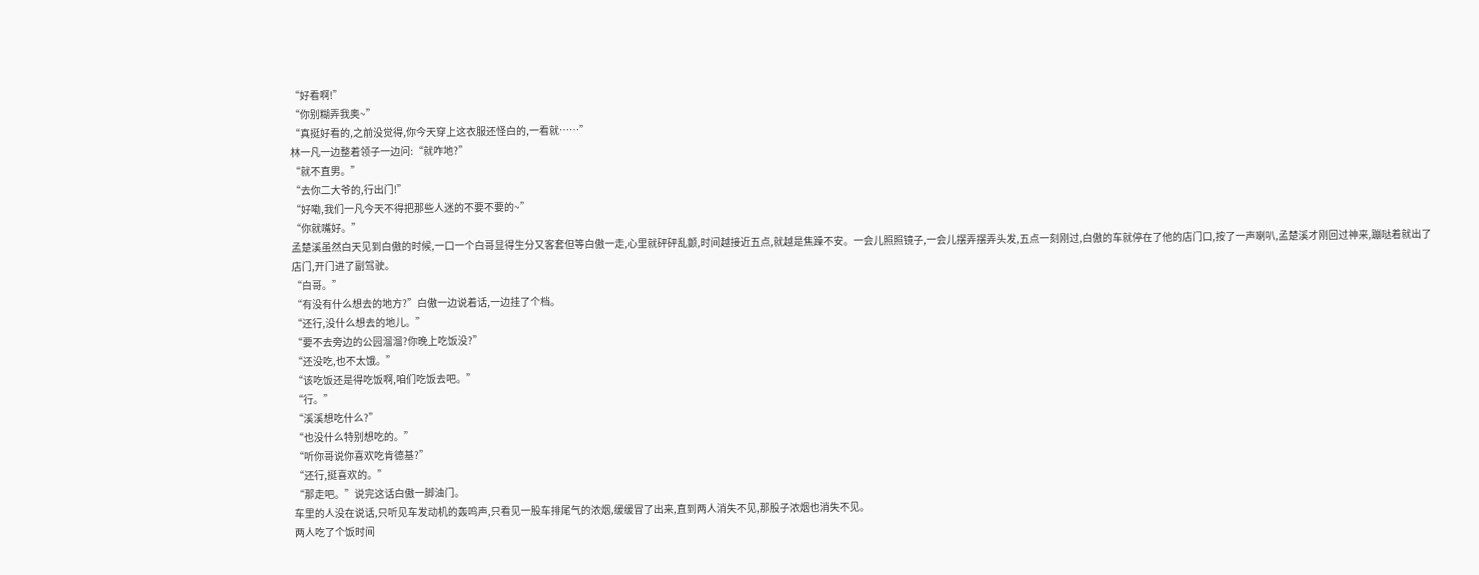“好看啊!”
“你别糊弄我奥~”
“真挺好看的,之前没觉得,你今天穿上这衣服还怪白的,一看就……”
林一凡一边整着领子一边问:“就咋地?”
“就不直男。”
“去你二大爷的,行出门!”
“好嘞,我们一凡今天不得把那些人迷的不要不要的~”
“你就嘴好。”
孟楚溪虽然白天见到白傲的时候,一口一个白哥显得生分又客套但等白傲一走,心里就砰砰乱颤,时间越接近五点,就越是焦躁不安。一会儿照照镜子,一会儿摆弄摆弄头发,五点一刻刚过,白傲的车就停在了他的店门口,按了一声喇叭,孟楚溪才刚回过神来,蹦哒着就出了店门,开门进了副驾驶。
“白哥。”
“有没有什么想去的地方?”白傲一边说着话,一边挂了个档。
“还行,没什么想去的地儿。”
“要不去旁边的公园溜溜?你晚上吃饭没?”
“还没吃,也不太饿。”
“该吃饭还是得吃饭啊,咱们吃饭去吧。”
“行。”
“溪溪想吃什么?”
“也没什么特别想吃的。”
“听你哥说你喜欢吃肯德基?”
“还行,挺喜欢的。”
“那走吧。”说完这话白傲一脚油门。
车里的人没在说话,只听见车发动机的轰鸣声,只看见一股车排尾气的浓烟,缓缓冒了出来,直到两人消失不见,那股子浓烟也消失不见。
两人吃了个饭时间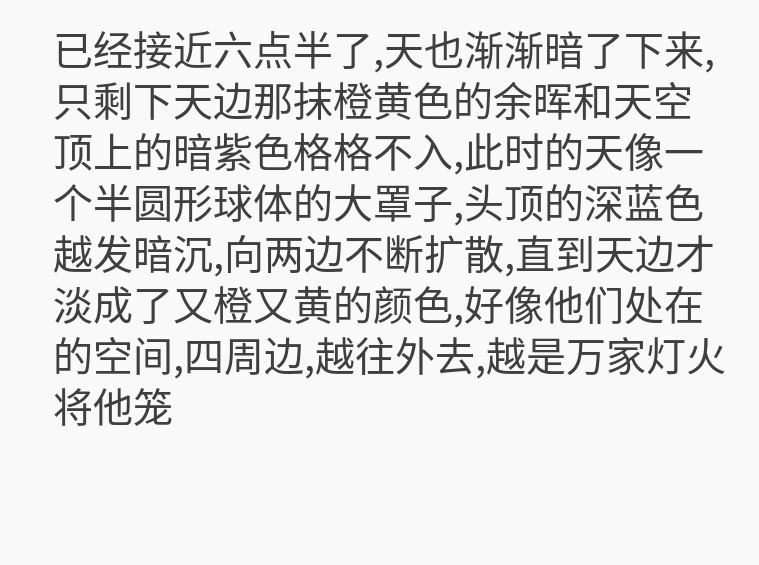已经接近六点半了,天也渐渐暗了下来,只剩下天边那抹橙黄色的余晖和天空顶上的暗紫色格格不入,此时的天像一个半圆形球体的大罩子,头顶的深蓝色越发暗沉,向两边不断扩散,直到天边才淡成了又橙又黄的颜色,好像他们处在的空间,四周边,越往外去,越是万家灯火将他笼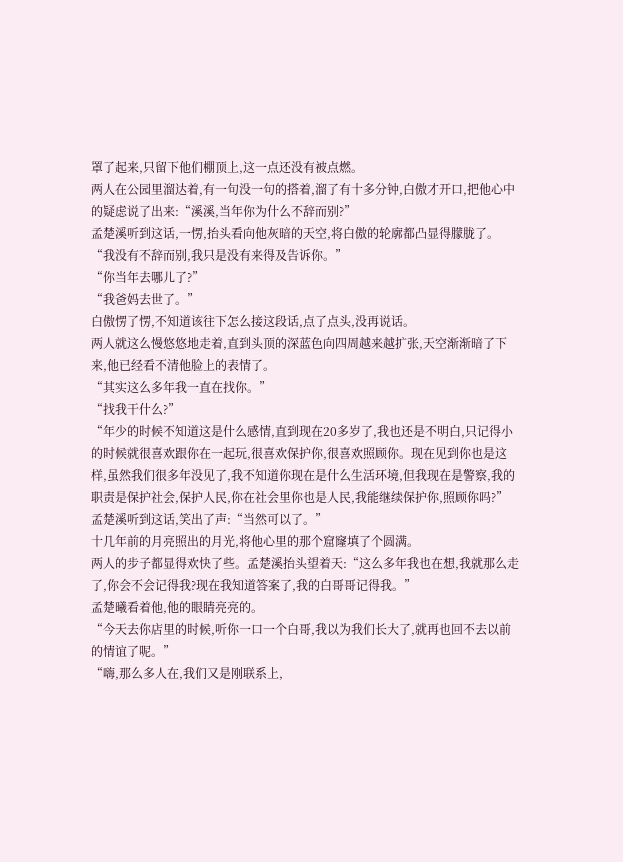罩了起来,只留下他们棚顶上,这一点还没有被点燃。
两人在公园里溜达着,有一句没一句的搭着,溜了有十多分钟,白傲才开口,把他心中的疑虑说了出来:“溪溪,当年你为什么不辞而别?”
孟楚溪听到这话,一愣,抬头看向他灰暗的天空,将白傲的轮廓都凸显得朦胧了。
“我没有不辞而别,我只是没有来得及告诉你。”
“你当年去哪儿了?”
“我爸妈去世了。”
白傲愣了愣,不知道该往下怎么接这段话,点了点头,没再说话。
两人就这么慢悠悠地走着,直到头顶的深蓝色向四周越来越扩张,天空渐渐暗了下来,他已经看不清他脸上的表情了。
“其实这么多年我一直在找你。”
“找我干什么?”
“年少的时候不知道这是什么感情,直到现在20多岁了,我也还是不明白,只记得小的时候就很喜欢跟你在一起玩,很喜欢保护你,很喜欢照顾你。现在见到你也是这样,虽然我们很多年没见了,我不知道你现在是什么生活环境,但我现在是警察,我的职责是保护社会,保护人民,你在社会里你也是人民,我能继续保护你,照顾你吗?”
孟楚溪听到这话,笑出了声:“当然可以了。”
十几年前的月亮照出的月光,将他心里的那个窟窿填了个圆满。
两人的步子都显得欢快了些。孟楚溪抬头望着天:“这么多年我也在想,我就那么走了,你会不会记得我?现在我知道答案了,我的白哥哥记得我。”
孟楚曦看着他,他的眼睛亮亮的。
“今天去你店里的时候,听你一口一个白哥,我以为我们长大了,就再也回不去以前的情谊了呢。”
“嗨,那么多人在,我们又是刚联系上,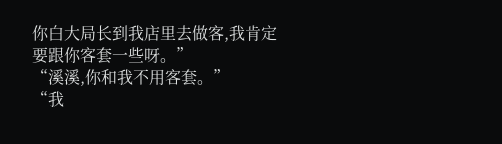你白大局长到我店里去做客,我肯定要跟你客套一些呀。”
“溪溪,你和我不用客套。”
“我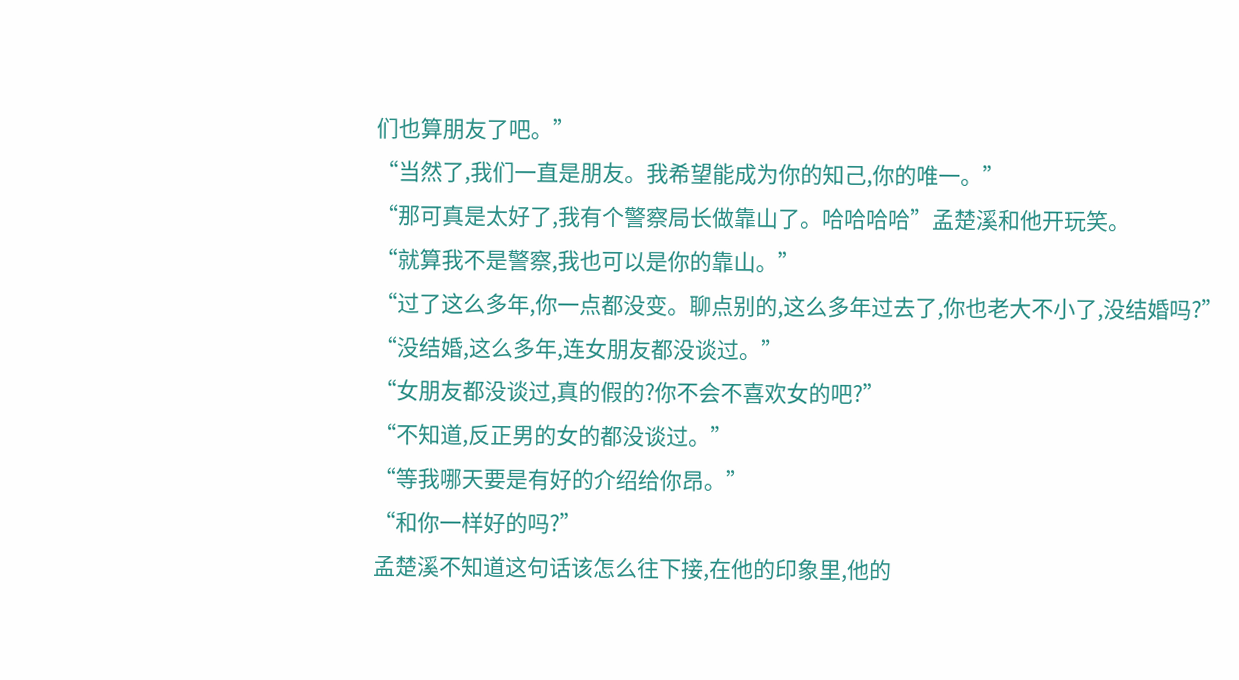们也算朋友了吧。”
“当然了,我们一直是朋友。我希望能成为你的知己,你的唯一。”
“那可真是太好了,我有个警察局长做靠山了。哈哈哈哈”孟楚溪和他开玩笑。
“就算我不是警察,我也可以是你的靠山。”
“过了这么多年,你一点都没变。聊点别的,这么多年过去了,你也老大不小了,没结婚吗?”
“没结婚,这么多年,连女朋友都没谈过。”
“女朋友都没谈过,真的假的?你不会不喜欢女的吧?”
“不知道,反正男的女的都没谈过。”
“等我哪天要是有好的介绍给你昂。”
“和你一样好的吗?”
孟楚溪不知道这句话该怎么往下接,在他的印象里,他的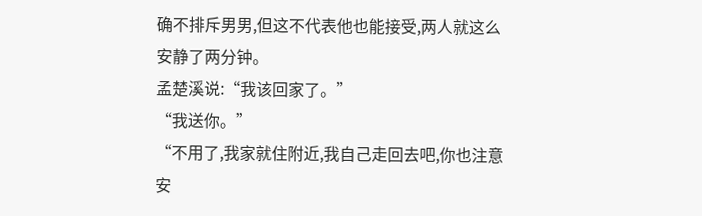确不排斥男男,但这不代表他也能接受,两人就这么安静了两分钟。
孟楚溪说:“我该回家了。”
“我送你。”
“不用了,我家就住附近,我自己走回去吧,你也注意安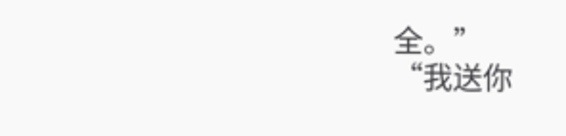全。”
“我送你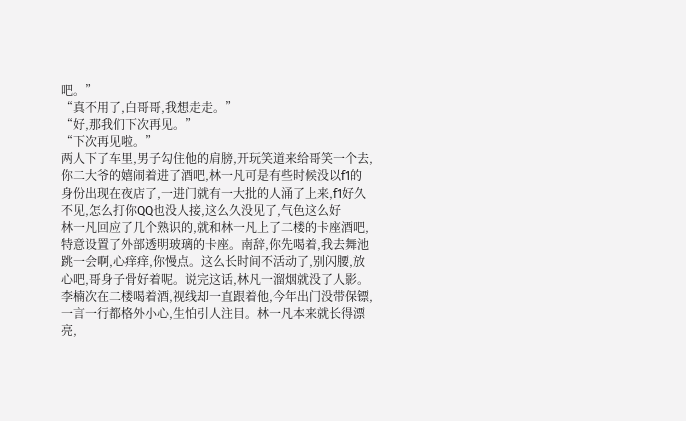吧。”
“真不用了,白哥哥,我想走走。”
“好,那我们下次再见。”
“下次再见啦。”
两人下了车里,男子勾住他的肩膀,开玩笑道来给哥笑一个去,你二大爷的嬉闹着进了酒吧,林一凡可是有些时候没以f1的身份出现在夜店了,一进门就有一大批的人涌了上来,f1好久不见,怎么打你QQ也没人接,这么久没见了,气色这么好
林一凡回应了几个熟识的,就和林一凡上了二楼的卡座酒吧,特意设置了外部透明玻璃的卡座。南辞,你先喝着,我去舞池跳一会啊,心痒痒,你慢点。这么长时间不活动了,别闪腰,放心吧,哥身子骨好着呢。说完这话,林凡一溜烟就没了人影。李楠次在二楼喝着酒,视线却一直跟着他,今年出门没带保镖,一言一行都格外小心,生怕引人注目。林一凡本来就长得漂亮,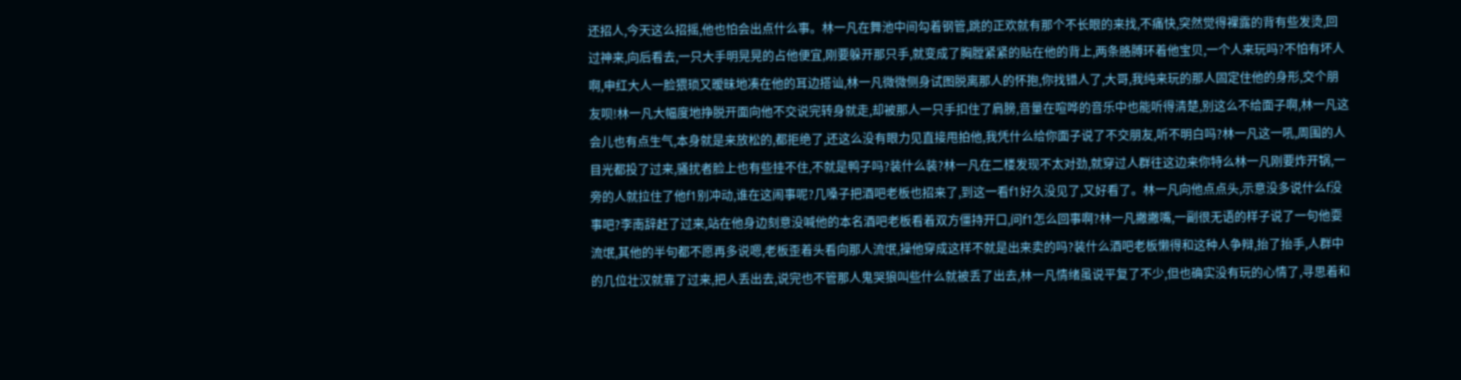还招人,今天这么招摇,他也怕会出点什么事。林一凡在舞池中间勾着钢管,跳的正欢就有那个不长眼的来找,不痛快,突然觉得裸露的背有些发烫,回过神来,向后看去,一只大手明晃晃的占他便宜,刚要躲开那只手,就变成了胸膛紧紧的贴在他的背上,两条胳膊环着他宝贝,一个人来玩吗?不怕有坏人啊,申红大人一脸猥琐又暧昧地凑在他的耳边搭讪,林一凡微微侧身试图脱离那人的怀抱,你找错人了,大哥,我纯来玩的那人固定住他的身形,交个朋友呗!林一凡大幅度地挣脱开面向他不交说完转身就走,却被那人一只手扣住了肩膀,音量在喧哗的音乐中也能听得清楚,别这么不给面子啊,林一凡这会儿也有点生气,本身就是来放松的,都拒绝了,还这么没有眼力见直接甩拍他,我凭什么给你面子说了不交朋友,听不明白吗?林一凡这一吼,周围的人目光都投了过来,骚扰者脸上也有些挂不住,不就是鸭子吗?装什么装?林一凡在二楼发现不太对劲,就穿过人群往这边来你特么林一凡刚要炸开锅,一旁的人就拉住了他f1别冲动,谁在这闹事呢?几嗓子把酒吧老板也招来了,到这一看f1好久没见了,又好看了。林一凡向他点点头,示意没多说什么f没事吧?李南辞赶了过来,站在他身边刻意没喊他的本名酒吧老板看着双方僵持开口,问f1怎么回事啊?林一凡撇撇嘴,一副很无语的样子说了一句他耍流氓,其他的半句都不愿再多说嗯,老板歪着头看向那人流氓,操他穿成这样不就是出来卖的吗?装什么酒吧老板懒得和这种人争辩,抬了抬手,人群中的几位壮汉就靠了过来,把人丢出去,说完也不管那人鬼哭狼叫些什么就被丢了出去,林一凡情绪虽说平复了不少,但也确实没有玩的心情了,寻思着和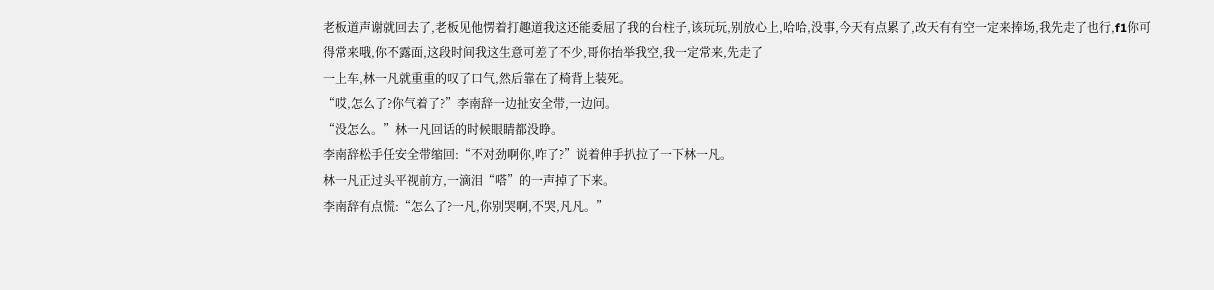老板道声谢就回去了,老板见他愣着打趣道我这还能委屈了我的台柱子,该玩玩,别放心上,哈哈,没事,今天有点累了,改天有有空一定来捧场,我先走了也行,f1你可得常来哦,你不露面,这段时间我这生意可差了不少,哥你抬举我空,我一定常来,先走了
一上车,林一凡就重重的叹了口气,然后靠在了椅背上装死。
“哎,怎么了?你气着了?”李南辞一边扯安全带,一边问。
“没怎么。”林一凡回话的时候眼睛都没睁。
李南辞松手任安全带缩回:“不对劲啊你,咋了?”说着伸手扒拉了一下林一凡。
林一凡正过头平视前方,一滴泪“嗒”的一声掉了下来。
李南辞有点慌:“怎么了?一凡,你别哭啊,不哭,凡凡。”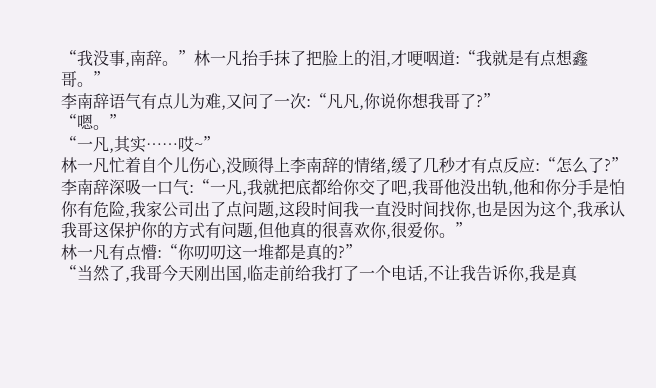“我没事,南辞。”林一凡抬手抹了把脸上的泪,才哽咽道:“我就是有点想鑫哥。”
李南辞语气有点儿为难,又问了一次:“凡凡,你说你想我哥了?”
“嗯。”
“一凡,其实……哎~”
林一凡忙着自个儿伤心,没顾得上李南辞的情绪,缓了几秒才有点反应:“怎么了?”
李南辞深吸一口气:“一凡,我就把底都给你交了吧,我哥他没出轨,他和你分手是怕你有危险,我家公司出了点问题,这段时间我一直没时间找你,也是因为这个,我承认我哥这保护你的方式有问题,但他真的很喜欢你,很爱你。”
林一凡有点懵:“你叨叨这一堆都是真的?”
“当然了,我哥今天刚出国,临走前给我打了一个电话,不让我告诉你,我是真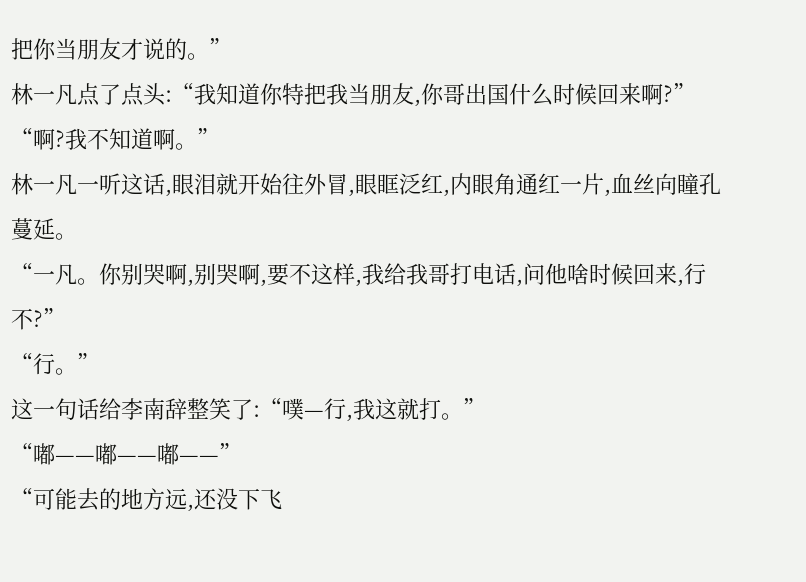把你当朋友才说的。”
林一凡点了点头:“我知道你特把我当朋友,你哥出国什么时候回来啊?”
“啊?我不知道啊。”
林一凡一听这话,眼泪就开始往外冒,眼眶泛红,内眼角通红一片,血丝向瞳孔蔓延。
“一凡。你别哭啊,别哭啊,要不这样,我给我哥打电话,问他啥时候回来,行不?”
“行。”
这一句话给李南辞整笑了:“噗—行,我这就打。”
“嘟——嘟——嘟——”
“可能去的地方远,还没下飞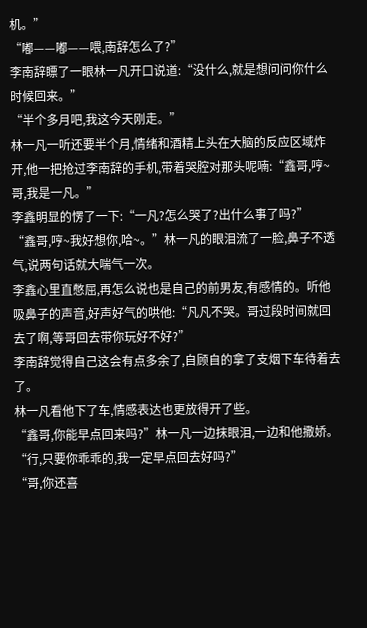机。”
“嘟——嘟——喂,南辞怎么了?”
李南辞瞟了一眼林一凡开口说道:“没什么,就是想问问你什么时候回来。”
“半个多月吧,我这今天刚走。”
林一凡一听还要半个月,情绪和酒精上头在大脑的反应区域炸开,他一把抢过李南辞的手机,带着哭腔对那头呢喃:“鑫哥,哼~哥,我是一凡。”
李鑫明显的愣了一下:“一凡?怎么哭了?出什么事了吗?”
“鑫哥,哼~我好想你,哈~。”林一凡的眼泪流了一脸,鼻子不透气,说两句话就大喘气一次。
李鑫心里直憋屈,再怎么说也是自己的前男友,有感情的。听他吸鼻子的声音,好声好气的哄他:“凡凡不哭。哥过段时间就回去了啊,等哥回去带你玩好不好?”
李南辞觉得自己这会有点多余了,自顾自的拿了支烟下车待着去了。
林一凡看他下了车,情感表达也更放得开了些。
“鑫哥,你能早点回来吗?”林一凡一边抹眼泪,一边和他撒娇。
“行,只要你乖乖的,我一定早点回去好吗?”
“哥,你还喜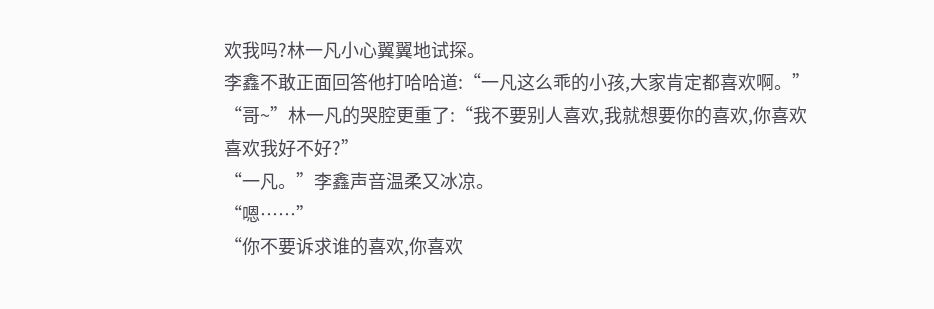欢我吗?林一凡小心翼翼地试探。
李鑫不敢正面回答他打哈哈道:“一凡这么乖的小孩,大家肯定都喜欢啊。”
“哥~”林一凡的哭腔更重了:“我不要别人喜欢,我就想要你的喜欢,你喜欢喜欢我好不好?”
“一凡。”李鑫声音温柔又冰凉。
“嗯……”
“你不要诉求谁的喜欢,你喜欢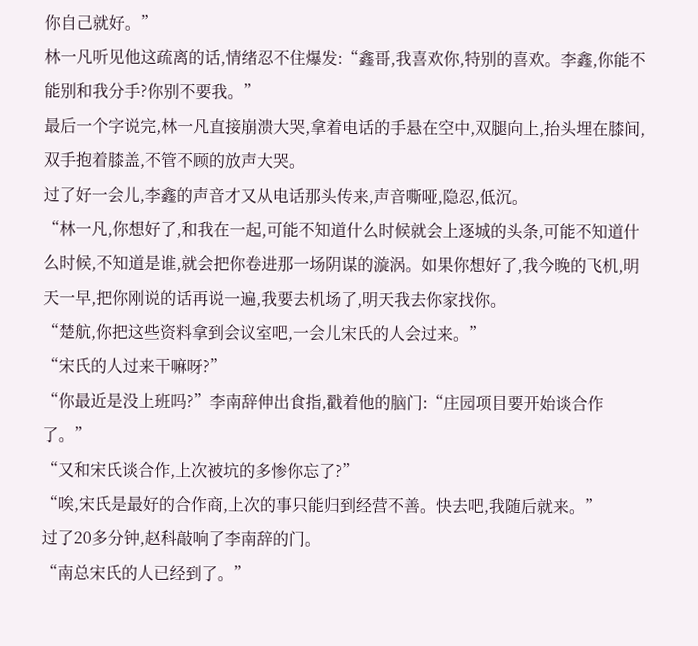你自己就好。”
林一凡听见他这疏离的话,情绪忍不住爆发:“鑫哥,我喜欢你,特别的喜欢。李鑫,你能不能别和我分手?你别不要我。”
最后一个字说完,林一凡直接崩溃大哭,拿着电话的手悬在空中,双腿向上,抬头埋在膝间,双手抱着膝盖,不管不顾的放声大哭。
过了好一会儿,李鑫的声音才又从电话那头传来,声音嘶哑,隐忍,低沉。
“林一凡,你想好了,和我在一起,可能不知道什么时候就会上逐城的头条,可能不知道什么时候,不知道是谁,就会把你卷进那一场阴谋的漩涡。如果你想好了,我今晚的飞机,明天一早,把你刚说的话再说一遍,我要去机场了,明天我去你家找你。
“楚航,你把这些资料拿到会议室吧,一会儿宋氏的人会过来。”
“宋氏的人过来干嘛呀?”
“你最近是没上班吗?”李南辞伸出食指,戳着他的脑门:“庄园项目要开始谈合作了。”
“又和宋氏谈合作,上次被坑的多惨你忘了?”
“唉,宋氏是最好的合作商,上次的事只能归到经营不善。快去吧,我随后就来。”
过了20多分钟,赵科敲响了李南辞的门。
“南总宋氏的人已经到了。”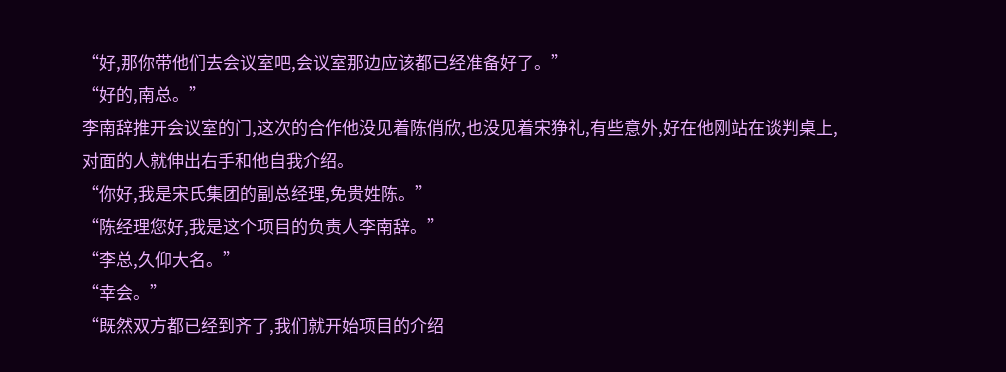“好,那你带他们去会议室吧,会议室那边应该都已经准备好了。”
“好的,南总。”
李南辞推开会议室的门,这次的合作他没见着陈俏欣,也没见着宋狰礼,有些意外,好在他刚站在谈判桌上,对面的人就伸出右手和他自我介绍。
“你好,我是宋氏集团的副总经理,免贵姓陈。”
“陈经理您好,我是这个项目的负责人李南辞。”
“李总,久仰大名。”
“幸会。”
“既然双方都已经到齐了,我们就开始项目的介绍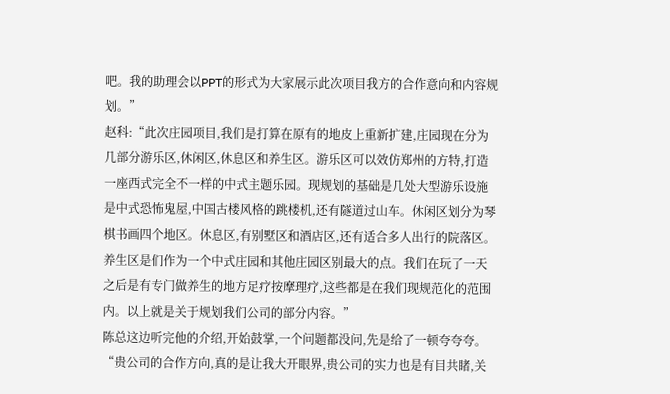吧。我的助理会以PPT的形式为大家展示此次项目我方的合作意向和内容规划。”
赵科:“此次庄园项目,我们是打算在原有的地皮上重新扩建,庄园现在分为几部分游乐区,休闲区,休息区和养生区。游乐区可以效仿郑州的方特,打造一座西式完全不一样的中式主题乐园。现规划的基础是几处大型游乐设施是中式恐怖鬼屋,中国古楼风格的跳楼机,还有隧道过山车。休闲区划分为琴棋书画四个地区。休息区,有别墅区和酒店区,还有适合多人出行的院落区。养生区是们作为一个中式庄园和其他庄园区别最大的点。我们在玩了一天之后是有专门做养生的地方足疗按摩理疗,这些都是在我们现规范化的范围内。以上就是关于规划我们公司的部分内容。”
陈总这边听完他的介绍,开始鼓掌,一个问题都没问,先是给了一顿夸夸夸。
“贵公司的合作方向,真的是让我大开眼界,贵公司的实力也是有目共睹,关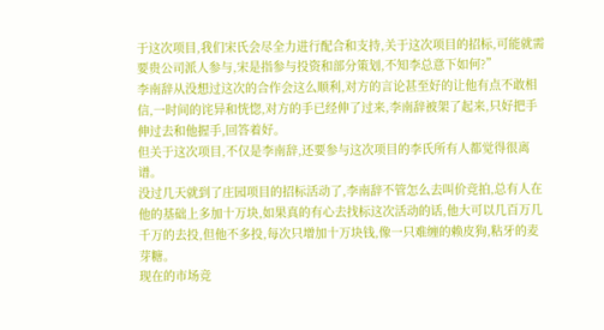于这次项目,我们宋氏会尽全力进行配合和支持,关于这次项目的招标,可能就需要贵公司派人参与,宋是指参与投资和部分策划,不知李总意下如何?”
李南辞从没想过这次的合作会这么顺利,对方的言论甚至好的让他有点不敢相信,一时间的诧异和恍惚,对方的手已经伸了过来,李南辞被架了起来,只好把手伸过去和他握手,回答着好。
但关于这次项目,不仅是李南辞,还要参与这次项目的李氏所有人都觉得很离谱。
没过几天就到了庄园项目的招标活动了,李南辞不管怎么去叫价竞拍,总有人在他的基础上多加十万块,如果真的有心去找标这次活动的话,他大可以几百万几千万的去投,但他不多投,每次只增加十万块钱,像一只难缠的赖皮狗,粘牙的麦芽糖。
现在的市场竞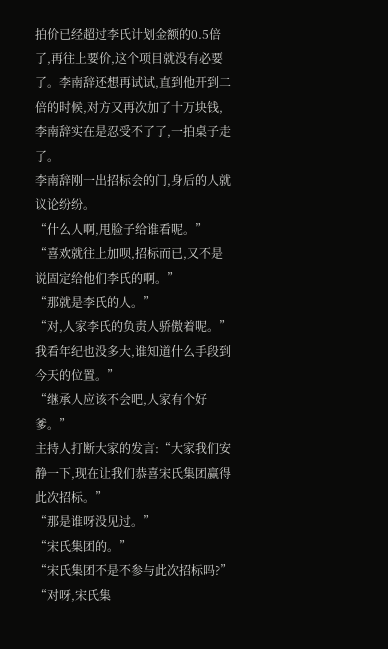拍价已经超过李氏计划金额的0.5倍了,再往上要价,这个项目就没有必要了。李南辞还想再试试,直到他开到二倍的时候,对方又再次加了十万块钱,李南辞实在是忍受不了了,一拍桌子走了。
李南辞刚一出招标会的门,身后的人就议论纷纷。
“什么人啊,甩脸子给谁看呢。”
“喜欢就往上加呗,招标而已,又不是说固定给他们李氏的啊。”
“那就是李氏的人。”
“对,人家李氏的负责人骄傲着呢。”
我看年纪也没多大,谁知道什么手段到今天的位置。”
“继承人应该不会吧,人家有个好爹。”
主持人打断大家的发言:“大家我们安静一下,现在让我们恭喜宋氏集团赢得此次招标。”
“那是谁呀没见过。”
“宋氏集团的。”
“宋氏集团不是不参与此次招标吗?”
“对呀,宋氏集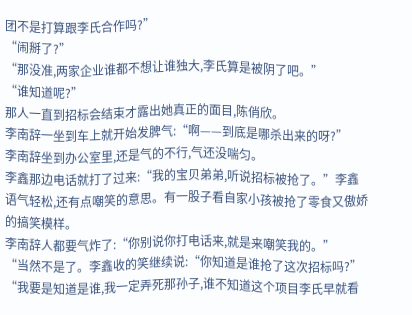团不是打算跟李氏合作吗?”
“闹掰了?”
“那没准,两家企业谁都不想让谁独大,李氏算是被阴了吧。”
“谁知道呢?”
那人一直到招标会结束才露出她真正的面目,陈俏欣。
李南辞一坐到车上就开始发脾气:“啊——到底是哪杀出来的呀?”
李南辞坐到办公室里,还是气的不行,气还没喘匀。
李鑫那边电话就打了过来:“我的宝贝弟弟,听说招标被抢了。”李鑫语气轻松,还有点嘲笑的意思。有一股子看自家小孩被抢了零食又傲娇的搞笑模样。
李南辞人都要气炸了:“你别说你打电话来,就是来嘲笑我的。”
“当然不是了。李鑫收的笑继续说:“你知道是谁抢了这次招标吗?”
“我要是知道是谁,我一定弄死那孙子,谁不知道这个项目李氏早就看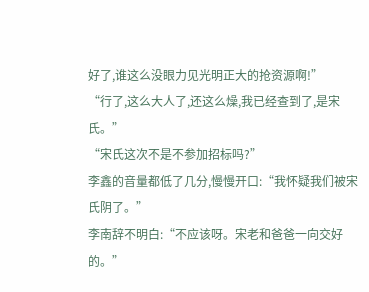好了,谁这么没眼力见光明正大的抢资源啊!”
“行了,这么大人了,还这么燥,我已经查到了,是宋氏。”
“宋氏这次不是不参加招标吗?”
李鑫的音量都低了几分,慢慢开口:“我怀疑我们被宋氏阴了。”
李南辞不明白:“不应该呀。宋老和爸爸一向交好的。”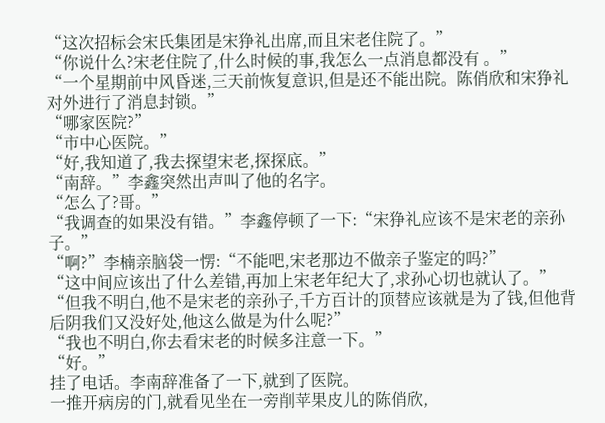“这次招标会宋氏集团是宋狰礼出席,而且宋老住院了。”
“你说什么?宋老住院了,什么时候的事,我怎么一点消息都没有 。”
“一个星期前中风昏迷,三天前恢复意识,但是还不能出院。陈俏欣和宋狰礼对外进行了消息封锁。”
“哪家医院?”
“市中心医院。”
“好,我知道了,我去探望宋老,探探底。”
“南辞。”李鑫突然出声叫了他的名字。
“怎么了?哥。”
“我调查的如果没有错。”李鑫停顿了一下:“宋狰礼应该不是宋老的亲孙子。”
“啊?”李楠亲脑袋一愣:“不能吧,宋老那边不做亲子鉴定的吗?”
“这中间应该出了什么差错,再加上宋老年纪大了,求孙心切也就认了。”
“但我不明白,他不是宋老的亲孙子,千方百计的顶替应该就是为了钱,但他背后阴我们又没好处,他这么做是为什么呢?”
“我也不明白,你去看宋老的时候多注意一下。”
“好。”
挂了电话。李南辞准备了一下,就到了医院。
一推开病房的门,就看见坐在一旁削苹果皮儿的陈俏欣,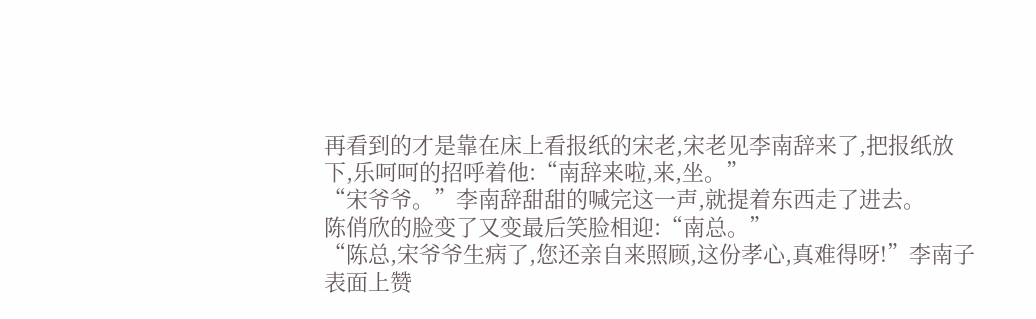再看到的才是靠在床上看报纸的宋老,宋老见李南辞来了,把报纸放下,乐呵呵的招呼着他:“南辞来啦,来,坐。”
“宋爷爷。”李南辞甜甜的喊完这一声,就提着东西走了进去。
陈俏欣的脸变了又变最后笑脸相迎:“南总。”
“陈总,宋爷爷生病了,您还亲自来照顾,这份孝心,真难得呀!”李南子表面上赞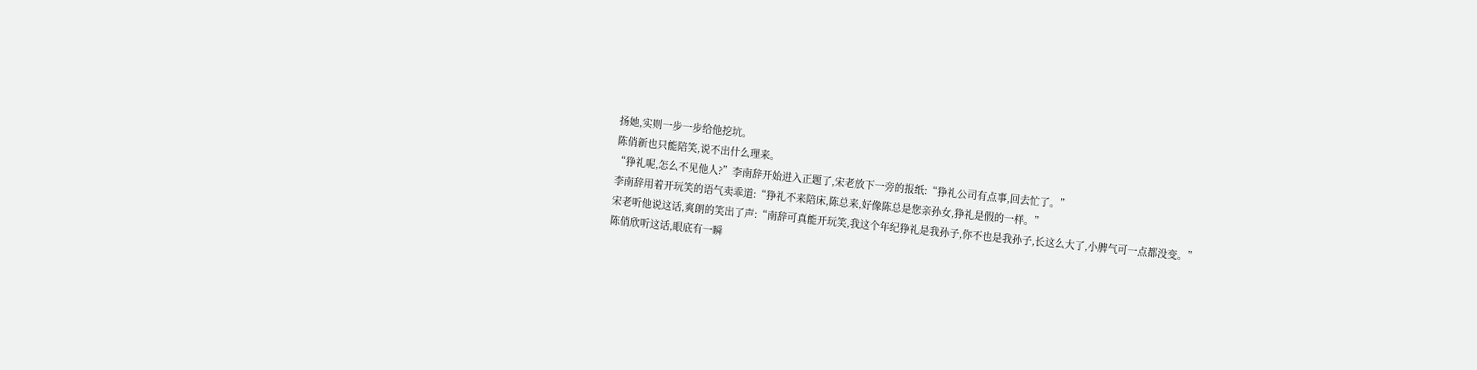扬她,实则一步一步给他挖坑。
陈俏新也只能陪笑,说不出什么理来。
“狰礼呢,怎么不见他人?”李南辞开始进入正题了,宋老放下一旁的报纸:“狰礼公司有点事,回去忙了。”
李南辞用着开玩笑的语气卖乖道:“狰礼不来陪床,陈总来,好像陈总是您亲孙女,狰礼是假的一样。”
宋老听他说这话,爽朗的笑出了声:“南辞可真能开玩笑,我这个年纪狰礼是我孙子,你不也是我孙子,长这么大了,小脾气可一点都没变。”
陈俏欣听这话,眼底有一瞬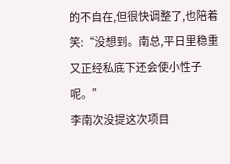的不自在,但很快调整了,也陪着笑:“没想到。南总,平日里稳重又正经私底下还会使小性子呢。”
李南次没提这次项目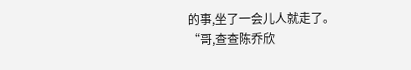的事,坐了一会儿人就走了。
“哥,查查陈乔欣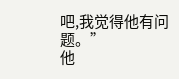吧,我觉得他有问题。”
他